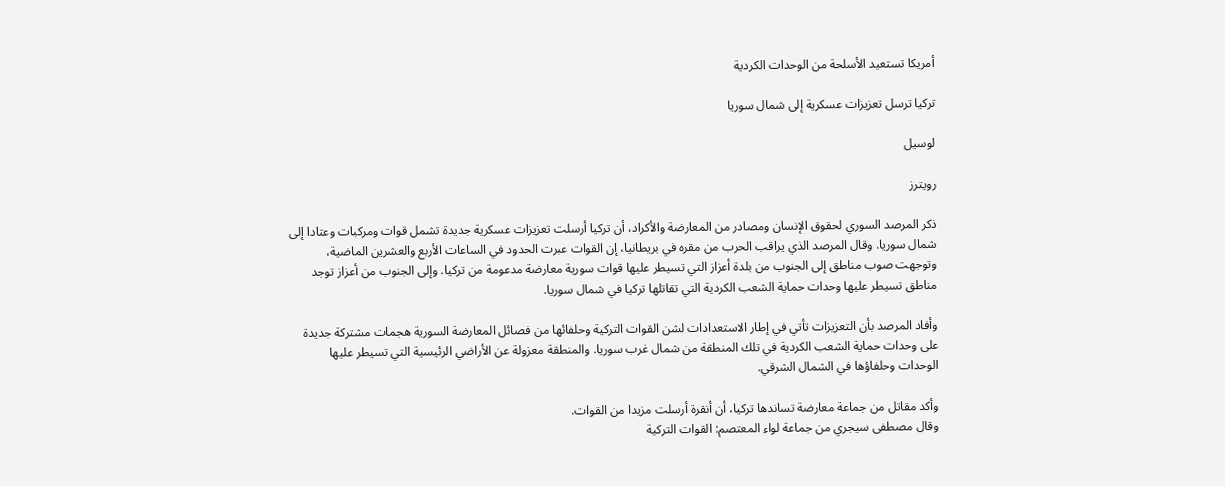أمريكا تستعيد الأسلحة من الوحدات الكردية

تركيا ترسل تعزيزات عسكرية إلى شمال سوريا

لوسيل

رويترز

ذكر المرصد السوري لحقوق الإنسان ومصادر من المعارضة والأكراد، أن تركيا أرسلت تعزيزات عسكرية جديدة تشمل قوات ومركبات وعتادا إلى شمال سوريا. وقال المرصد الذي يراقب الحرب من مقره في بريطانيا، إن القوات عبرت الحدود في الساعات الأربع والعشرين الماضية، وتوجهت صوب مناطق إلى الجنوب من بلدة أعزاز التي تسيطر عليها قوات سورية معارضة مدعومة من تركيا. وإلى الجنوب من أعزاز توجد مناطق تسيطر عليها وحدات حماية الشعب الكردية التي تقاتلها تركيا في شمال سوريا.

وأفاد المرصد بأن التعزيزات تأتي في إطار الاستعدادات لشن القوات التركية وحلفائها من فصائل المعارضة السورية هجمات مشتركة جديدة على وحدات حماية الشعب الكردية في تلك المنطقة من شمال غرب سوريا. والمنطقة معزولة عن الأراضي الرئيسية التي تسيطر عليها الوحدات وحلفاؤها في الشمال الشرقي.

وأكد مقاتل من جماعة معارضة تساندها تركيا، أن أنقرة أرسلت مزيدا من القوات.
وقال مصطفى سيجري من جماعة لواء المعتصم: القوات التركية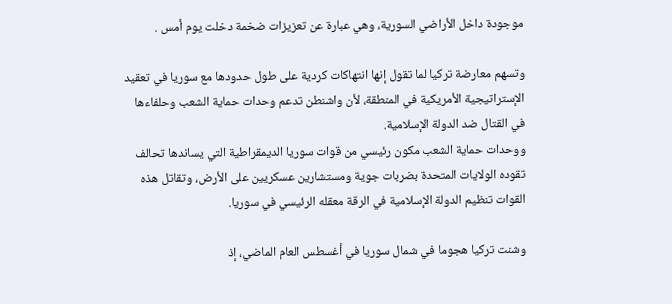موجودة داخل الأراضي السورية، وهي عبارة عن تعزيزات ضخمة دخلت يوم أمس .

وتسهم معارضة تركيا لما تقول إنها انتهاكات كردية على طول حدودها مع سوريا في تعقيد الإستراتيجية الأمريكية في المنطقة، لأن واشنطن تدعم وحدات حماية الشعب وحلفاءها في القتال ضد الدولة الإسلامية.
ووحدات حماية الشعب مكون رئيسي من قوات سوريا الديمقراطية التي يساندها تحالف تقوده الولايات المتحدة بضربات جوية ومستشارين عسكريين على الأرض، وتقاتل هذه القوات تنظيم الدولة الإسلامية في الرقة معقله الرئيسي في سوريا.

وشنت تركيا هجوما في شمال سوريا في أغسطس العام الماضي، إذ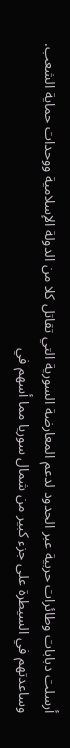أرسلت دبابات وطائرات حربية عبر الحدود لدعم المعارضة السورية التي تقاتل كلا من الدولة الإسلامية ووحدات حماية الشعب.
وساعدتهم في السيطرة على جزء كبير من شمال سوريا مما أسهم في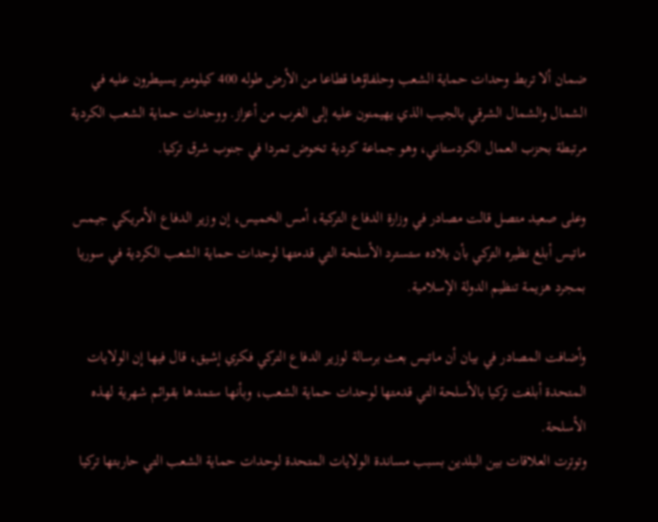ضمان ألا تربط وحدات حماية الشعب وحلفاؤها قطاعا من الأرض طوله 400 كيلومتر يسيطرون عليه في الشمال والشمال الشرقي بالجيب الذي يهيمنون عليه إلى الغرب من أعزاز. ووحدات حماية الشعب الكردية مرتبطة بحزب العمال الكردستاني، وهو جماعة كردية تخوض تمردا في جنوب شرق تركيا.

وعلى صعيد متصل قالت مصادر في وزارة الدفاع التركية، أمس الخميس، إن وزير الدفاع الأمريكي جيمس ماتيس أبلغ نظيره التركي بأن بلاده ستسترد الأسلحة التي قدمتها لوحدات حماية الشعب الكردية في سوريا بمجرد هزيمة تنظيم الدولة الإسلامية.

وأضافت المصادر في بيان أن ماتيس بعث برسالة لوزير الدفاع التركي فكري إشيق، قال فيها إن الولايات المتحدة أبلغت تركيا بالأسلحة التي قدمتها لوحدات حماية الشعب، وبأنها ستمدها بقوائم شهرية لهذه الأسلحة.
وتوترت العلاقات بين البلدين بسبب مساندة الولايات المتحدة لوحدات حماية الشعب التي حاربتها تركيا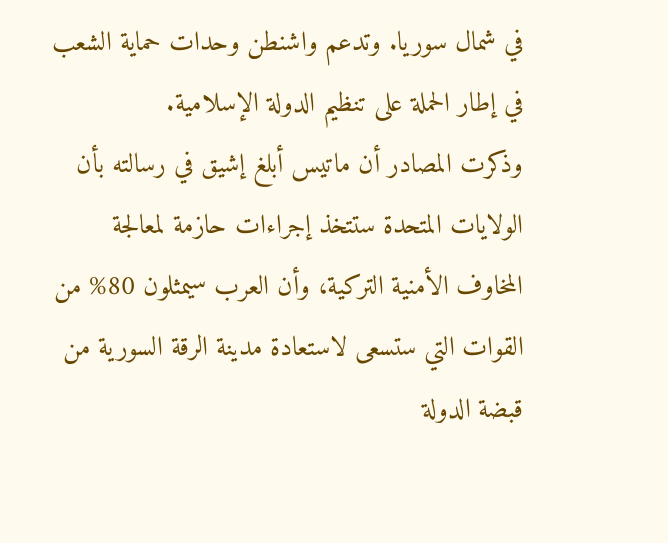في شمال سوريا. وتدعم واشنطن وحدات حماية الشعب في إطار الحملة على تنظيم الدولة الإسلامية.
وذكرت المصادر أن ماتيس أبلغ إشيق في رسالته بأن الولايات المتحدة ستتخذ إجراءات حازمة لمعالجة المخاوف الأمنية التركية، وأن العرب سيمثلون 80% من القوات التي ستسعى لاستعادة مدينة الرقة السورية من قبضة الدولة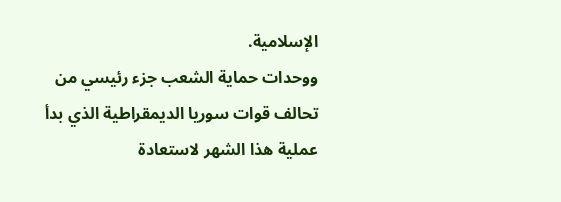الإسلامية.
ووحدات حماية الشعب جزء رئيسي من تحالف قوات سوريا الديمقراطية الذي بدأ عملية هذا الشهر لاستعادة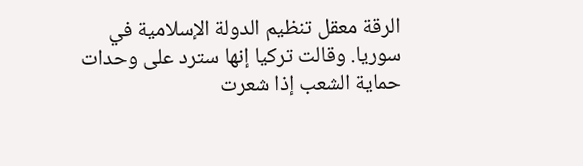الرقة معقل تنظيم الدولة الإسلامية في سوريا. وقالت تركيا إنها سترد على وحدات حماية الشعب إذا شعرت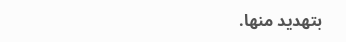بتهديد منها.